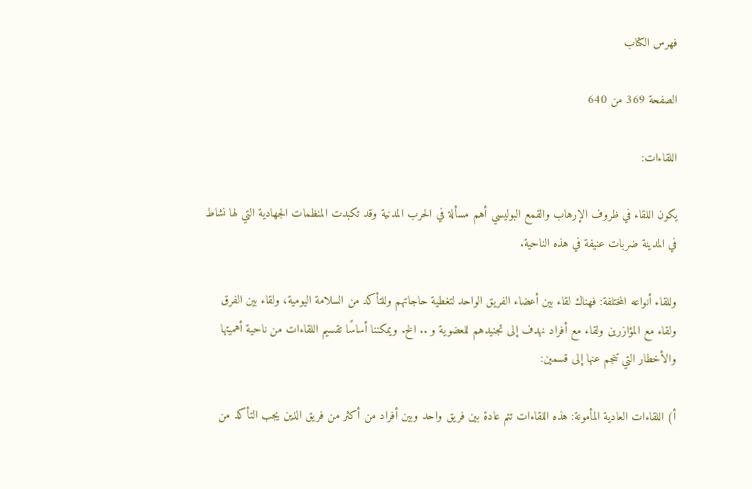فهرس الكتاب

الصفحة 369 من 640

اللقاءات:

يكون اللقاء في ظروف الإرهاب والقمع البوليسي أهم مسألة في الحرب المدنية وقد تكبدت المنظمات الجهادية التي لها نشاط في المدينة ضربات عنيفة في هذه الناحية.

وللقاء أنواعه المختلفة: فهناك لقاء بين أعضاء الفريق الواحد لتغطية حاجاتهم وللتأكد من السلامة اليومية، ولقاء بين الفرق ولقاء مع المؤازرين ولقاء مع أفراد نهدف إلى تجنيدهم للعضوية و .. الخ. ويمكننا أساسًا تقسيم اللقاءات من ناحية أهميتها والأخطار التي تنجم عنها إلى قسمين:

أ) اللقاءات العادية المأمونة: هذه اللقاءات تتم عادة بين فريق واحد وبين أفراد من أكثر من فريق الذين يجب التأكد من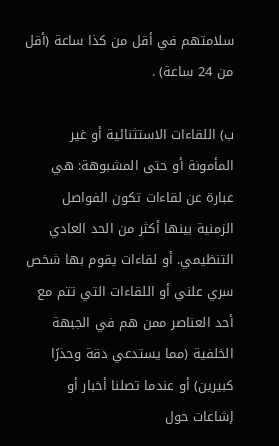سلامتهم في أقل من كذا ساعة (أقل من 24 ساعة) .

ب) اللقاءات الاستثنائية أو غير المأمونة أو حتى المشبوهة: هي عبارة عن لقاءات تكون الفواصل الزمنية بينها أكثر من الحد العادي التنظيمي. أو لقاءات يقوم بها شخص سري علني أو اللقاءات التي تتم مع أحد العناصر ممن هم في الجبهة الخلفية (مما يستدعي دقة وحذرًا كبيرين) أو عندما تصلنا أخبار أو إشاعات حول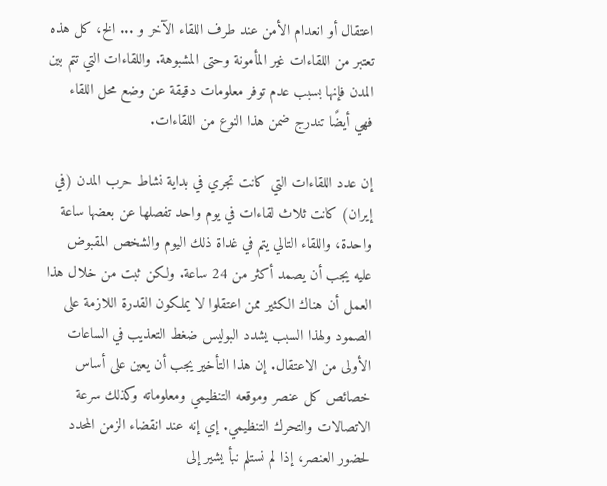اعتقال أو انعدام الأمن عند طرف اللقاء الآخر و ... الخ، كل هذه تعتبر من اللقاءات غير المأمونة وحتى المشبوهة. واللقاءات التي تتم بين المدن فإنها بسبب عدم توفر معلومات دقيقة عن وضع محل اللقاء فهي أيضًا تندرج ضمن هذا النوع من اللقاءات.

إن عدد اللقاءات التي كانت تجري في بداية نشاط حرب المدن (في إيران) كانت ثلاث لقاءات في يوم واحد تفصلها عن بعضها ساعة واحدة، واللقاء التالي يتم في غداة ذلك اليوم والشخص المقبوض عليه يجب أن يصمد أكثر من 24 ساعة. ولكن ثبت من خلال هذا العمل أن هناك الكثير ممن اعتقلوا لا يملكون القدرة اللازمة على الصمود ولهذا السبب يشدد البوليس ضغط التعذيب في الساعات الأولى من الاعتقال. إن هذا التأخير يجب أن يعين على أساس خصائص كل عنصر وموقعه التنظيمي ومعلوماته وكذلك سرعة الاتصالات والتحرك التنظيمي. إي إنه عند انقضاء الزمن المحدد لحضور العنصر، إذا لم نستلم نبأ يشير إلى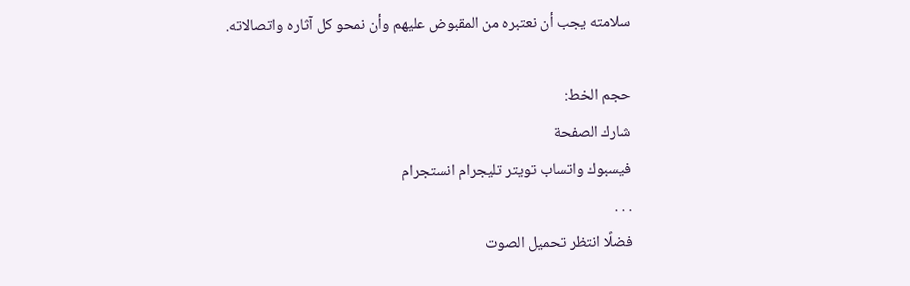سلامته يجب أن نعتبره من المقبوض عليهم وأن نمحو كل آثاره واتصالاته.

حجم الخط:
شارك الصفحة
فيسبوك واتساب تويتر تليجرام انستجرام
. . .
فضلًا انتظر تحميل الصوت